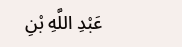عَبْدِ اللَّهِ بْنِ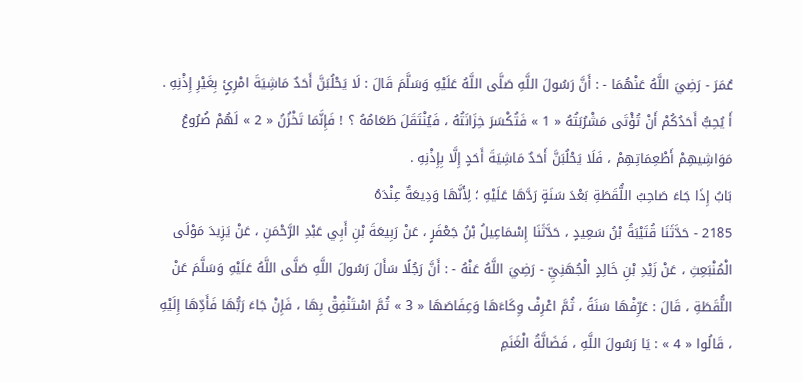عُمَرَ - رَضِيَ اللَّهُ عَنْهُمَا - : أَنَّ رَسُولَ اللَّهِ صَلَّى اللَّهُ عَلَيْهِ وَسَلَّمَ قَالَ : لَا يَحْلُبَنَّ أَحَدٌ مَاشِيَةَ امْرِئٍ بِغَيْرِ إِذْنِهِ . أَ يُحِبُّ أَحَدُكُمْ أَنْ تُؤْتَى مَشْرُبَتُهُ « 1 » فَتُكْسَرَ خِزَانَتُهُ ، فَيُنْتَقَلَ طَعَامُهُ ؟ ! فَإِنَّمَا تَخْزُنُ « 2 » لَهُمْ ضُرُوعُ مَوَاشِيهِمْ أَطْعِمَاتِهِمْ ، فَلَا يَحْلُبَنَّ أَحَدٌ مَاشِيَةَ أَحَدٍ إِلَّا بِإِذْنِهِ .
بَابُ إِذَا جَاءَ صَاحِبُ اللُّقَطَةِ بَعْدَ سَنَةٍ رَدَّهَا عَلَيْهِ ؛ لِأَنَّهَا وَدِيعَةٌ عِنْدَهُ
2185 - حَدَّثَنَا قُتَيْبَةُ بْنُ سَعِيدٍ ، حَدَّثَنَا إِسْمَاعِيلُ بْنُ جَعْفَرٍ ، عَنْ رَبِيعَةَ بْنِ أَبِي عَبْدِ الرَّحْمَنِ ، عَنْ يَزِيدَ مَوْلَى الْمُنْبَعِثِ ، عَنْ زَيْدِ بْنِ خَالِدٍ الْجُهَنِيِّ - رَضِيَ اللَّهُ عَنْهُ - : أَنَّ رَجُلًا سَأَلَ رَسُولَ اللَّهِ صَلَّى اللَّهُ عَلَيْهِ وَسَلَّمَ عَنْ اللُّقَطَةِ ، قَالَ : عَرِّفْهَا سَنَةً ، ثُمَّ اعْرِفْ وِكَاءَهَا وَعِفَاصَهَا « 3 » ثُمَّ اسْتَنْفِقْ بِهَا ، فَإِنْ جَاءَ رَبُّهَا فَأَدِّهَا إِلَيْهِ ، قَالُوا « 4 » : يَا رَسُولَ اللَّهِ ، فَضَالَّةُ الْغَنَمِ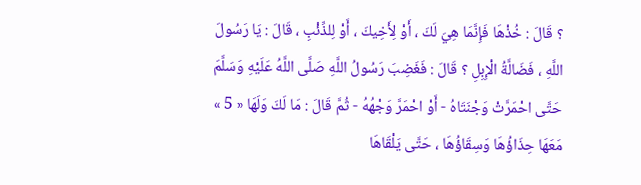؟ قَالَ : خُذْهَا فَإِنَّمَا هِيَ لَكَ ، أَوْ لِأَخِيكَ ، أَوْ لِلذِّئْبِ ، قَالَ : يَا رَسُولَ اللَّهِ ، فَضَالَّةُ الْإِبِلِ ؟ قَالَ : فَغَضِبَ رَسُولُ اللَّهِ صَلَّى اللَّهُ عَلَيْهِ وَسَلَّمَ حَتَّى احْمَرَّتْ وَجْنَتَاهُ - أَوْ احْمَرَّ وَجْهُهُ - ثُمَّ قَالَ : مَا لَكَ وَلَهَا « 5 » مَعَهَا حِذَاؤُهَا وَسِقَاؤُهَا ، حَتَّى يَلْقَاهَا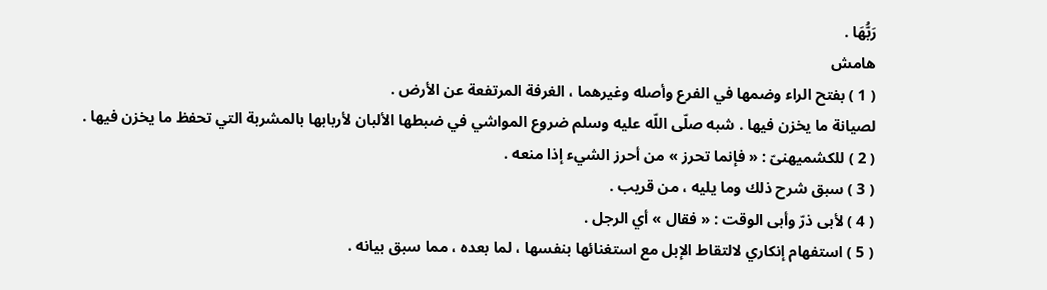رَبُّهَا .
هامش
( 1 ) بفتح الراء وضمها في الفرع وأصله وغيرهما ، الغرفة المرتفعة عن الأرض .
لصيانة ما يخزن فيها . شبه صلّى اللّه عليه وسلم ضروع المواشي في ضبطها الألبان لأربابها بالمشربة التي تحفظ ما يخزن فيها .
( 2 ) للكشميهنىّ : « فإنما تحرز » من أحرز الشيء إذا منعه .
( 3 ) سبق شرح ذلك وما يليه ، من قريب .
( 4 ) لأبى ذرّ وأبى الوقت : « فقال » أي الرجل .
( 5 ) استفهام إنكاري لالتقاط الإبل مع استغنائها بنفسها ، لما بعده ، مما سبق بيانه .